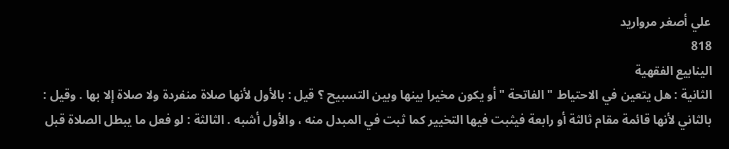علي أصغر مرواريد
818
الينابيع الفقهية
الثانية : هل يتعين في الاحتياط " الفاتحة " أو يكون مخيرا بينها وبين التسبيح ؟ قيل : بالأول لأنها صلاة منفردة ولا صلاة إلا بها . وقيل : بالثاني لأنها قائمة مقام ثالثة أو رابعة فيثبت فيها التخيير كما ثبت في المبدل منه ، والأول أشبه . الثالثة : لو فعل ما يبطل الصلاة قبل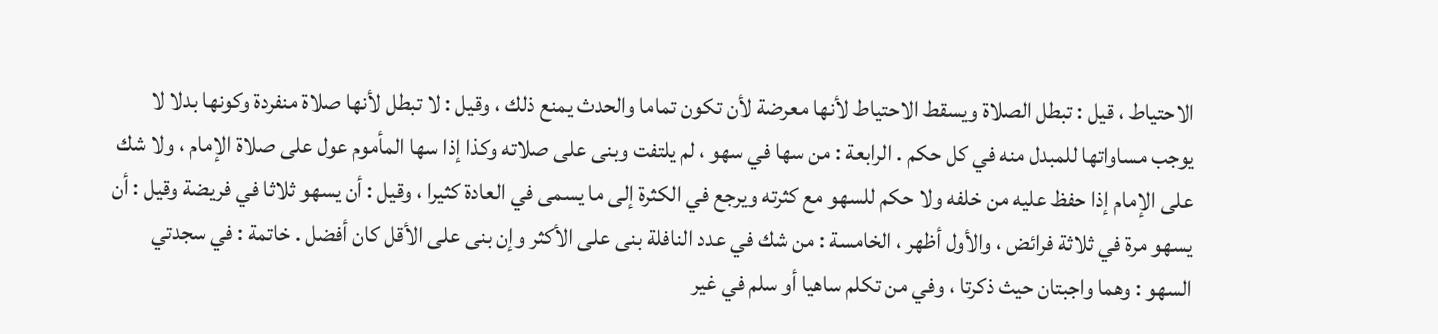الاحتياط ، قيل : تبطل الصلاة ويسقط الاحتياط لأنها معرضة لأن تكون تماما والحدث يمنع ذلك ، وقيل : لا تبطل لأنها صلاة منفردة وكونها بدلا لا يوجب مساواتها للمبدل منه في كل حكم . الرابعة : من سها في سهو ، لم يلتفت وبنى على صلاته وكذا إذا سها المأموم عول على صلاة الإمام ، ولا شك على الإمام إذا حفظ عليه من خلفه ولا حكم للسهو مع كثرته ويرجع في الكثرة إلى ما يسمى في العادة كثيرا ، وقيل : أن يسهو ثلاثا في فريضة وقيل : أن يسهو مرة في ثلاثة فرائض ، والأول أظهر ، الخامسة : من شك في عدد النافلة بنى على الأكثر وإن بنى على الأقل كان أفضل . خاتمة : في سجدتي السهو : وهما واجبتان حيث ذكرتا ، وفي من تكلم ساهيا أو سلم في غير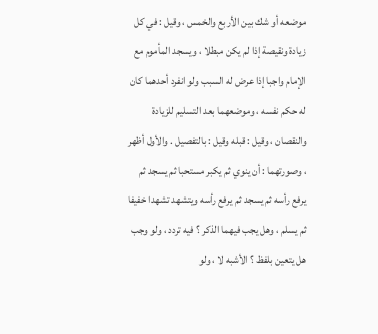موضعه أو شك بين الأربع والخمس ، وقيل : في كل زيادة ونقيصة إذا لم يكن مبطلا ، ويسجد المأموم مع الإمام واجبا إذا عرض له السبب ولو انفرد أحدهما كان له حكم نفسه ، وموضعهما بعد التسليم للزيادة والنقصان ، وقيل : قبله وقيل : بالتفصيل . والأول أظهر ، وصورتهما : أن ينوي ثم يكبر مستحبا ثم يسجد ثم يرفع رأسه ثم يسجد ثم يرفع رأسه ويتشهد تشهدا خفيفا ثم يسلم ، وهل يجب فيهما الذكر ؟ فيه تردد ، ولو وجب هل يتعين بلفظ ؟ الأشبه لا ، ولو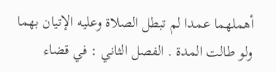أهملهما عمدا لم تبطل الصلاة وعليه الإتيان بهما ولو طالت المدة . الفصل الثاني : في قضاء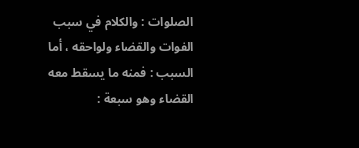الصلوات : والكلام في سبب الفوات والقضاء ولواحقه ، أما السبب : فمنه ما يسقط معه القضاء وهو سبعة :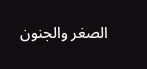الصغر والجنون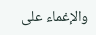والإغماء على